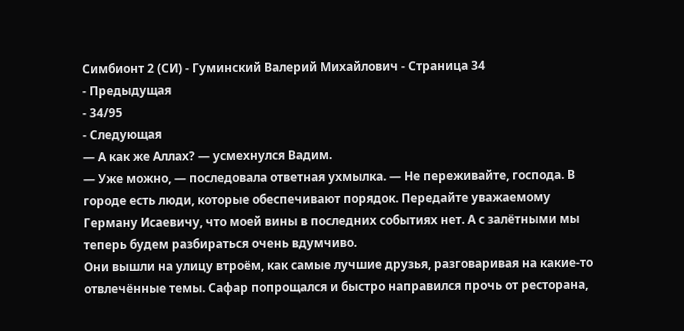Симбионт 2 (СИ) - Гуминский Валерий Михайлович - Страница 34
- Предыдущая
- 34/95
- Следующая
— А как же Аллах? — усмехнулся Вадим.
— Уже можно, — последовала ответная ухмылка. — Не переживайте, господа. В городе есть люди, которые обеспечивают порядок. Передайте уважаемому Герману Исаевичу, что моей вины в последних событиях нет. А с залётными мы теперь будем разбираться очень вдумчиво.
Они вышли на улицу втроём, как самые лучшие друзья, разговаривая на какие-то отвлечённые темы. Сафар попрощался и быстро направился прочь от ресторана,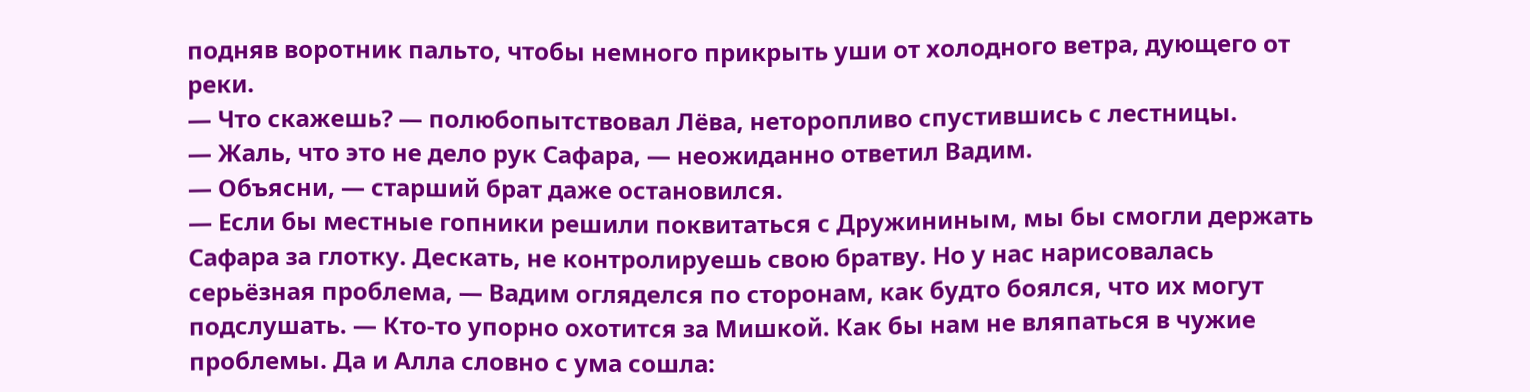подняв воротник пальто, чтобы немного прикрыть уши от холодного ветра, дующего от реки.
— Что скажешь? — полюбопытствовал Лёва, неторопливо спустившись с лестницы.
— Жаль, что это не дело рук Сафара, — неожиданно ответил Вадим.
— Объясни, — старший брат даже остановился.
— Если бы местные гопники решили поквитаться с Дружининым, мы бы смогли держать Сафара за глотку. Дескать, не контролируешь свою братву. Но у нас нарисовалась серьёзная проблема, — Вадим огляделся по сторонам, как будто боялся, что их могут подслушать. — Кто-то упорно охотится за Мишкой. Как бы нам не вляпаться в чужие проблемы. Да и Алла словно с ума сошла: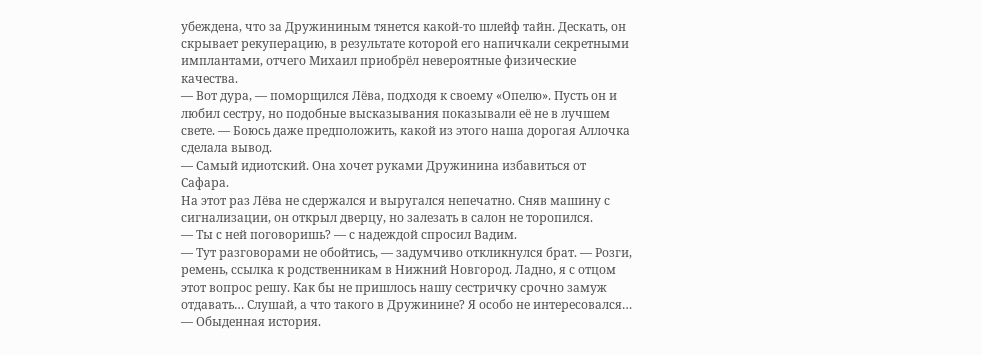убеждена, что за Дружининым тянется какой-то шлейф тайн. Дескать, он скрывает рекуперацию, в результате которой его напичкали секретными имплантами, отчего Михаил приобрёл невероятные физические качества.
— Вот дура, — поморщился Лёва, подходя к своему «Опелю». Пусть он и любил сестру, но подобные высказывания показывали её не в лучшем свете. — Боюсь даже предположить, какой из этого наша дорогая Аллочка сделала вывод.
— Самый идиотский. Она хочет руками Дружинина избавиться от Сафара.
На этот раз Лёва не сдержался и выругался непечатно. Сняв машину с сигнализации, он открыл дверцу, но залезать в салон не торопился.
— Ты с ней поговоришь? — с надеждой спросил Вадим.
— Тут разговорами не обойтись, — задумчиво откликнулся брат. — Розги, ремень, ссылка к родственникам в Нижний Новгород. Ладно, я с отцом этот вопрос решу. Как бы не пришлось нашу сестричку срочно замуж отдавать… Слушай, а что такого в Дружинине? Я особо не интересовался…
— Обыденная история.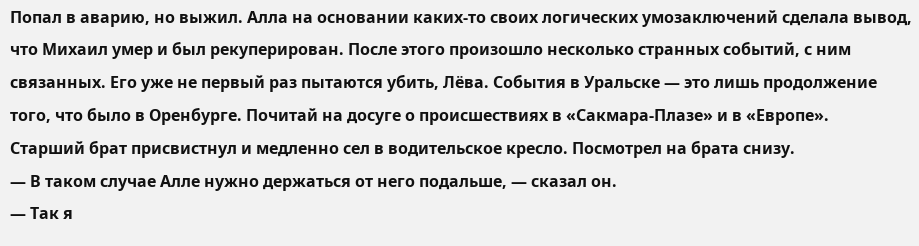Попал в аварию, но выжил. Алла на основании каких-то своих логических умозаключений сделала вывод, что Михаил умер и был рекуперирован. После этого произошло несколько странных событий, с ним связанных. Его уже не первый раз пытаются убить, Лёва. События в Уральске — это лишь продолжение того, что было в Оренбурге. Почитай на досуге о происшествиях в «Сакмара-Плазе» и в «Европе».
Старший брат присвистнул и медленно сел в водительское кресло. Посмотрел на брата снизу.
— В таком случае Алле нужно держаться от него подальше, — сказал он.
— Так я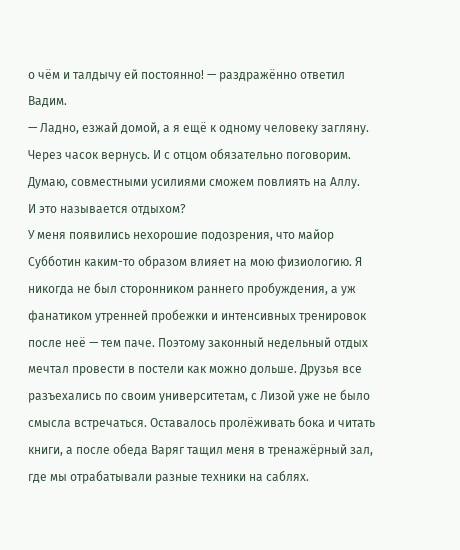о чём и талдычу ей постоянно! — раздражённо ответил Вадим.
— Ладно, езжай домой, а я ещё к одному человеку загляну. Через часок вернусь. И с отцом обязательно поговорим. Думаю, совместными усилиями сможем повлиять на Аллу.
И это называется отдыхом?
У меня появились нехорошие подозрения, что майор Субботин каким-то образом влияет на мою физиологию. Я никогда не был сторонником раннего пробуждения, а уж фанатиком утренней пробежки и интенсивных тренировок после неё — тем паче. Поэтому законный недельный отдых мечтал провести в постели как можно дольше. Друзья все разъехались по своим университетам, с Лизой уже не было смысла встречаться. Оставалось пролёживать бока и читать книги, а после обеда Варяг тащил меня в тренажёрный зал, где мы отрабатывали разные техники на саблях.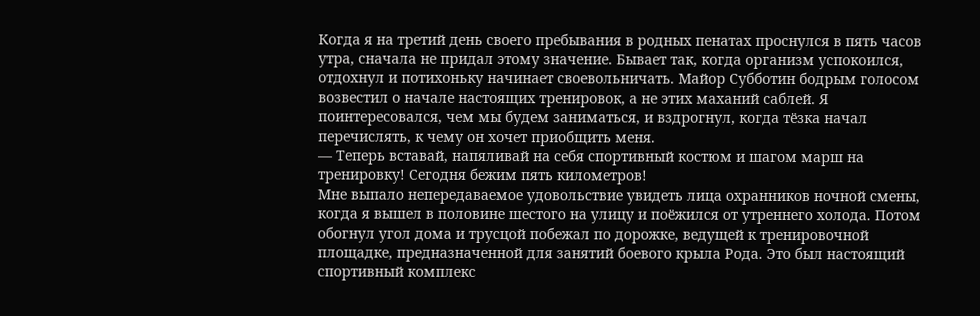Когда я на третий день своего пребывания в родных пенатах проснулся в пять часов утра, сначала не придал этому значение. Бывает так, когда организм успокоился, отдохнул и потихоньку начинает своевольничать. Майор Субботин бодрым голосом возвестил о начале настоящих тренировок, а не этих маханий саблей. Я поинтересовался, чем мы будем заниматься, и вздрогнул, когда тёзка начал перечислять, к чему он хочет приобщить меня.
— Теперь вставай, напяливай на себя спортивный костюм и шагом марш на тренировку! Сегодня бежим пять километров!
Мне выпало непередаваемое удовольствие увидеть лица охранников ночной смены, когда я вышел в половине шестого на улицу и поёжился от утреннего холода. Потом обогнул угол дома и трусцой побежал по дорожке, ведущей к тренировочной площадке, предназначенной для занятий боевого крыла Рода. Это был настоящий спортивный комплекс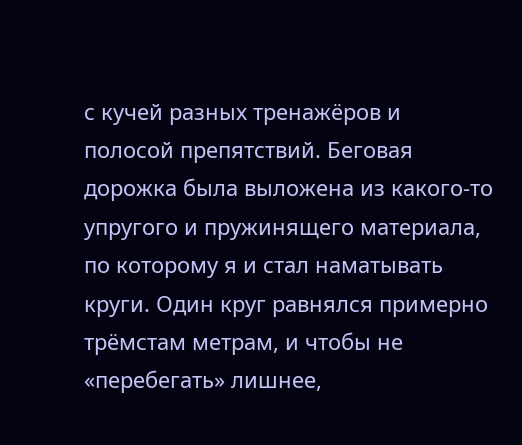с кучей разных тренажёров и полосой препятствий. Беговая дорожка была выложена из какого-то упругого и пружинящего материала, по которому я и стал наматывать круги. Один круг равнялся примерно трёмстам метрам, и чтобы не «перебегать» лишнее,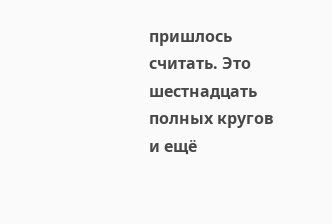пришлось считать. Это шестнадцать полных кругов и ещё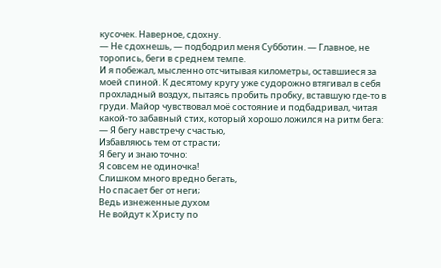кусочек. Наверное, сдохну.
— Не сдохнешь, — подбодрил меня Субботин. — Главное, не торопись, беги в среднем темпе.
И я побежал, мысленно отсчитывая километры, оставшиеся за моей спиной. К десятому кругу уже судорожно втягивал в себя прохладный воздух, пытаясь пробить пробку, вставшую где-то в груди. Майор чувствовал моё состояние и подбадривал, читая какой-то забавный стих, который хорошо ложился на ритм бега:
— Я бегу навстречу счастью,
Избавляюсь тем от страсти;
Я бегу и знаю точно:
Я совсем не одиночка!
Слишком много вредно бегать,
Но спасает бег от неги;
Ведь изнеженные духом
Не войдут к Христу по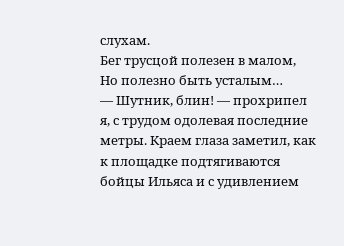слухам.
Бег трусцой полезен в малом,
Но полезно быть усталым…
— Шутник, блин! — прохрипел я, с трудом одолевая последние метры. Краем глаза заметил, как к площадке подтягиваются бойцы Ильяса и с удивлением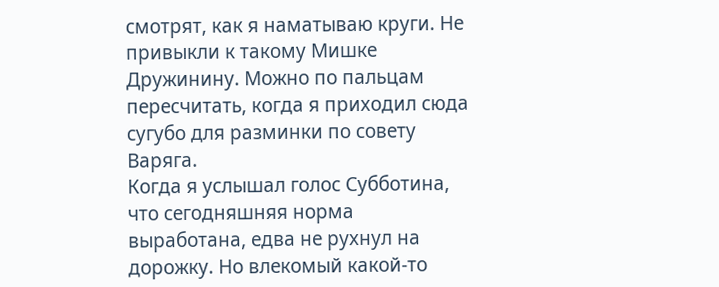смотрят, как я наматываю круги. Не привыкли к такому Мишке Дружинину. Можно по пальцам пересчитать, когда я приходил сюда сугубо для разминки по совету Варяга.
Когда я услышал голос Субботина, что сегодняшняя норма выработана, едва не рухнул на дорожку. Но влекомый какой-то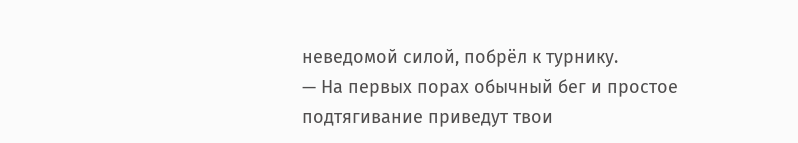неведомой силой, побрёл к турнику.
— На первых порах обычный бег и простое подтягивание приведут твои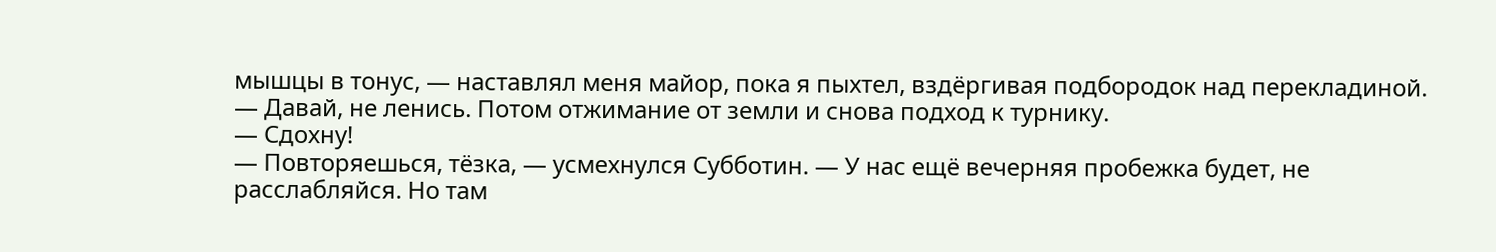мышцы в тонус, — наставлял меня майор, пока я пыхтел, вздёргивая подбородок над перекладиной. — Давай, не ленись. Потом отжимание от земли и снова подход к турнику.
— Сдохну!
— Повторяешься, тёзка, — усмехнулся Субботин. — У нас ещё вечерняя пробежка будет, не расслабляйся. Но там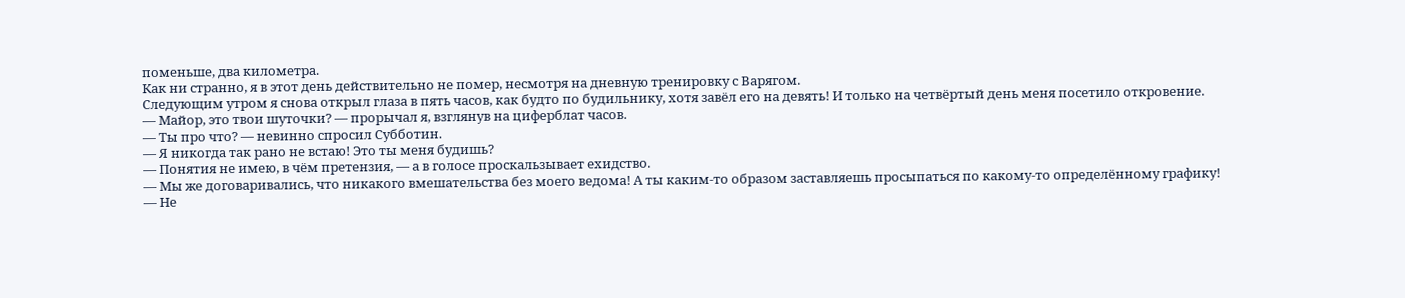поменьше, два километра.
Как ни странно, я в этот день действительно не помер, несмотря на дневную тренировку с Варягом.
Следующим утром я снова открыл глаза в пять часов, как будто по будильнику, хотя завёл его на девять! И только на четвёртый день меня посетило откровение.
— Майор, это твои шуточки? — прорычал я, взглянув на циферблат часов.
— Ты про что? — невинно спросил Субботин.
— Я никогда так рано не встаю! Это ты меня будишь?
— Понятия не имею, в чём претензия, — а в голосе проскальзывает ехидство.
— Мы же договаривались, что никакого вмешательства без моего ведома! А ты каким-то образом заставляешь просыпаться по какому-то определённому графику!
— Не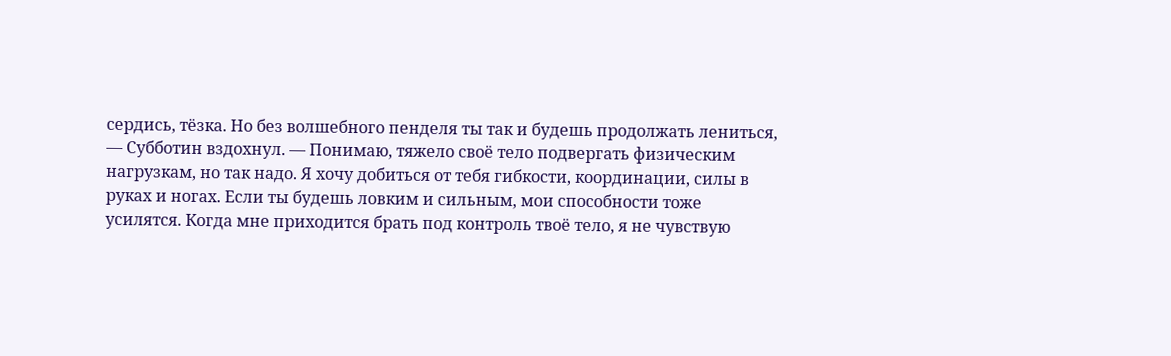сердись, тёзка. Но без волшебного пенделя ты так и будешь продолжать лениться, — Субботин вздохнул. — Понимаю, тяжело своё тело подвергать физическим нагрузкам, но так надо. Я хочу добиться от тебя гибкости, координации, силы в руках и ногах. Если ты будешь ловким и сильным, мои способности тоже усилятся. Когда мне приходится брать под контроль твоё тело, я не чувствую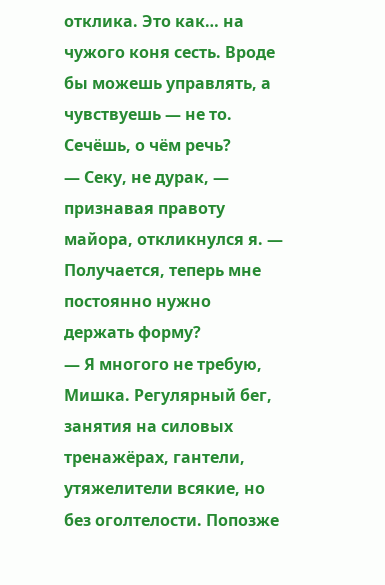отклика. Это как… на чужого коня сесть. Вроде бы можешь управлять, а чувствуешь — не то. Сечёшь, о чём речь?
— Секу, не дурак, — признавая правоту майора, откликнулся я. — Получается, теперь мне постоянно нужно держать форму?
— Я многого не требую, Мишка. Регулярный бег, занятия на силовых тренажёрах, гантели, утяжелители всякие, но без оголтелости. Попозже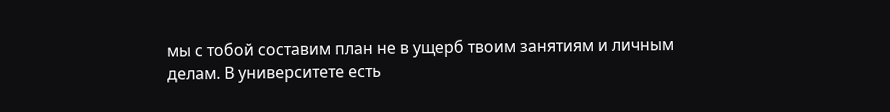мы с тобой составим план не в ущерб твоим занятиям и личным делам. В университете есть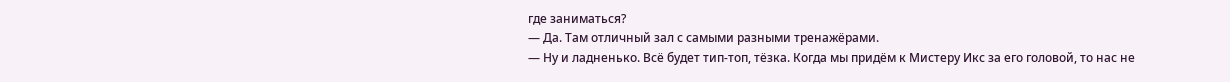где заниматься?
— Да. Там отличный зал с самыми разными тренажёрами.
— Ну и ладненько. Всё будет тип-топ, тёзка. Когда мы придём к Мистеру Икс за его головой, то нас не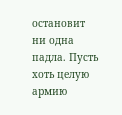остановит ни одна падла. Пусть хоть целую армию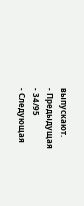выпускают.
- Предыдущая
- 34/95
- Следующая